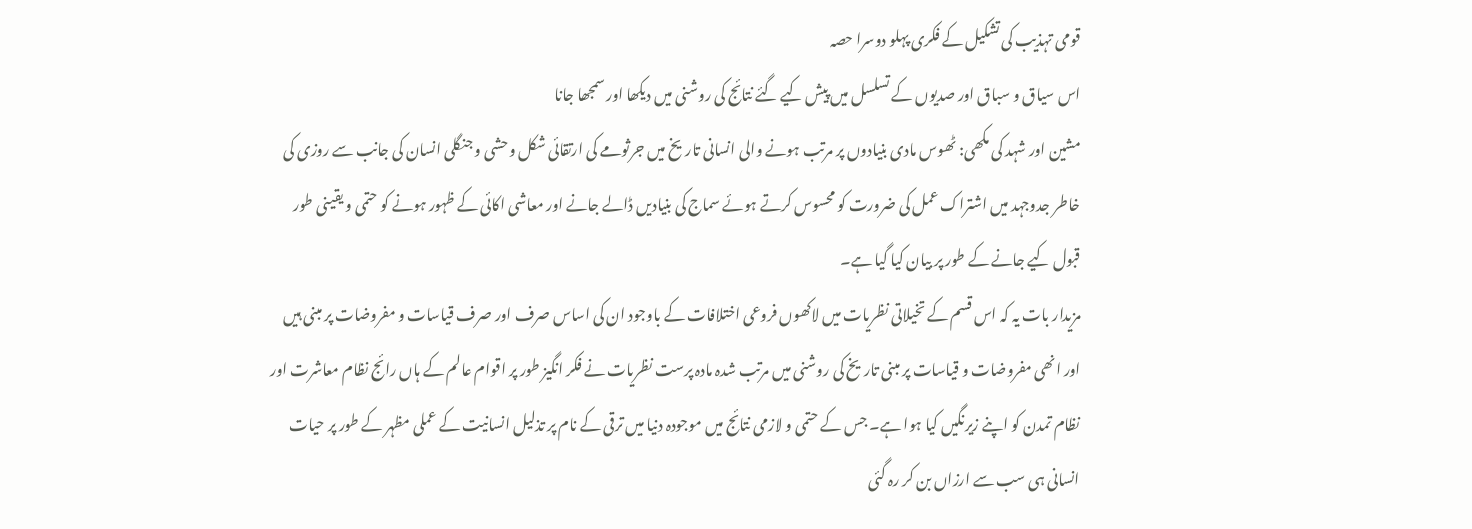قومی تہذیب کی تشکیل کے فکری پہلو دوسرا حصہ
اس سیاق و سباق اور صدیوں کے تسلسل میں پیش کیے گئے نتائج کی روشنی میں دیکھا اور سمجھا جانا
مشین اور شہد کی مکھی: ٹھوس مادی بنیادوں پر مرتب ہونے والی انسانی تاریخ میں جرثومے کی ارتقائی شکل وحشی و جنگلی انسان کی جانب سے روزی کی خاطر جدوجہد میں اشتراک عمل کی ضرورت کو محسوس کرتے ہوئے سماج کی بنیادیں ڈالے جانے اور معاشی اکائی کے ظہور ہونے کو حتمی و یقینی طور قبول کیے جانے کے طور پر بیان کیا گیا ہے۔
مزیدار بات یہ کہ اس قسم کے تخیلاتی نظریات میں لاکھوں فروعی اختلافات کے باوجود ان کی اساس صرف اور صرف قیاسات و مفروضات پر مبنی ہیں اور انھی مفروضات و قیاسات پر مبنی تاریخ کی روشنی میں مرتب شدہ مادہ پرست نظریات نے فکر انگیز طور پر اقوام عالم کے ہاں رائج نظام معاشرت اور نظام تمدن کو اپنے زیرنگیں کیا ہوا ہے۔ جس کے حتمی و لازمی نتائج میں موجودہ دنیا میں ترقی کے نام پر تذلیل انسانیت کے عملی مظہر کے طور پر حیات انسانی ہی سب سے ارزاں بن کر رہ گئی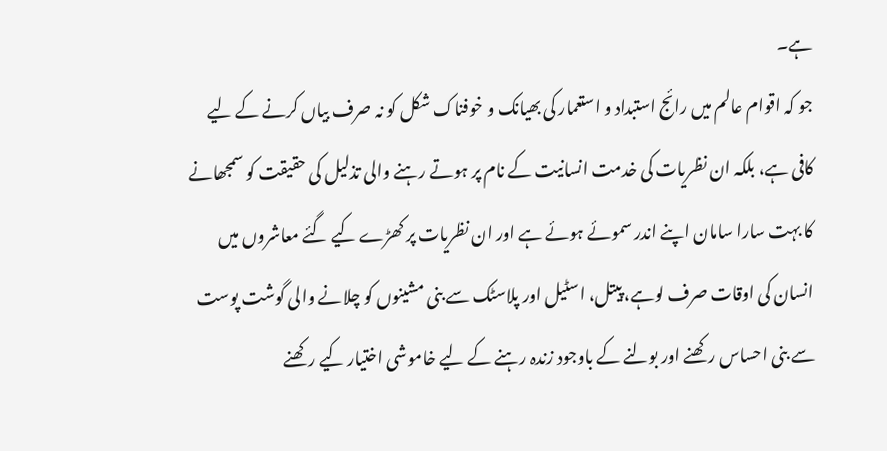ہے۔
جو کہ اقوام عالم میں رائج استبداد و استعمار کی بھیانک و خوفناک شکل کو نہ صرف بیاں کرنے کے لیے کافی ہے، بلکہ ان نظریات کی خدمت انسانیت کے نام پر ہوتے رہنے والی تذلیل کی حقیقت کو سمجھانے کا بہت سارا سامان اپنے اندر سموئے ہوئے ہے اور ان نظریات پر کھڑے کیے گئے معاشروں میں انسان کی اوقات صرف لوہے، پیتل، اسٹیل اور پلاسٹک سے بنی مشینوں کو چلانے والی گوشت پوست سے بنی احساس رکھنے اور بولنے کے باوجود زندہ رہنے کے لیے خاموشی اختیار کیے رکھنے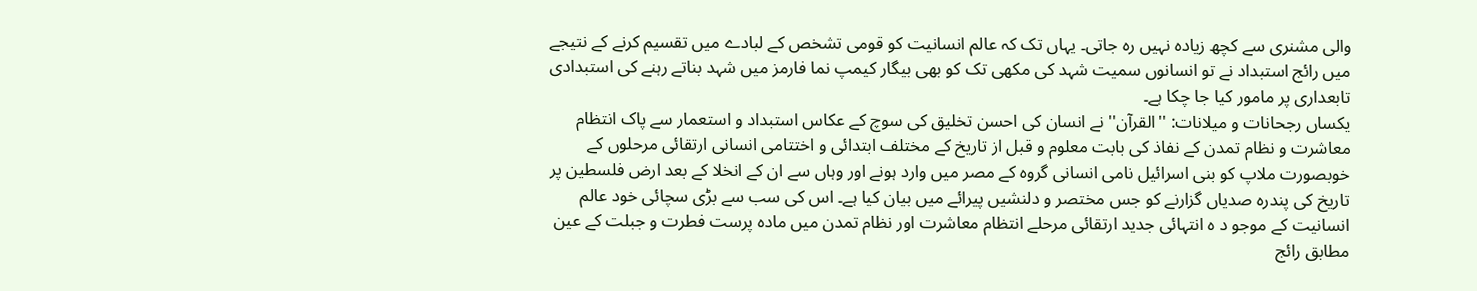والی مشنری سے کچھ زیادہ نہیں رہ جاتی۔ یہاں تک کہ عالم انسانیت کو قومی تشخص کے لبادے میں تقسیم کرنے کے نتیجے میں رائج استبداد نے تو انسانوں سمیت شہد کی مکھی تک کو بھی بیگار کیمپ نما فارمز میں شہد بناتے رہنے کی استبدادی تابعداری پر مامور کیا جا چکا ہے۔
یکساں رجحانات و میلانات: ''القرآن'' نے انسان کی احسن تخلیق کی سوچ کے عکاس استبداد و استعمار سے پاک انتظام معاشرت و نظام تمدن کے نفاذ کی بابت معلوم و قبل از تاریخ کے مختلف ابتدائی و اختتامی انسانی ارتقائی مرحلوں کے خوبصورت ملاپ کو بنی اسرائیل نامی انسانی گروہ کے مصر میں وارد ہونے اور وہاں سے ان کے انخلا کے بعد ارض فلسطین پر تاریخ کی پندرہ صدیاں گزارنے کو جس مختصر و دلنشیں پیرائے میں بیان کیا ہے۔ اس کی سب سے بڑی سچائی خود عالم انسانیت کے موجو د ہ انتہائی جدید ارتقائی مرحلے انتظام معاشرت اور نظام تمدن میں مادہ پرست فطرت و جبلت کے عین مطابق رائج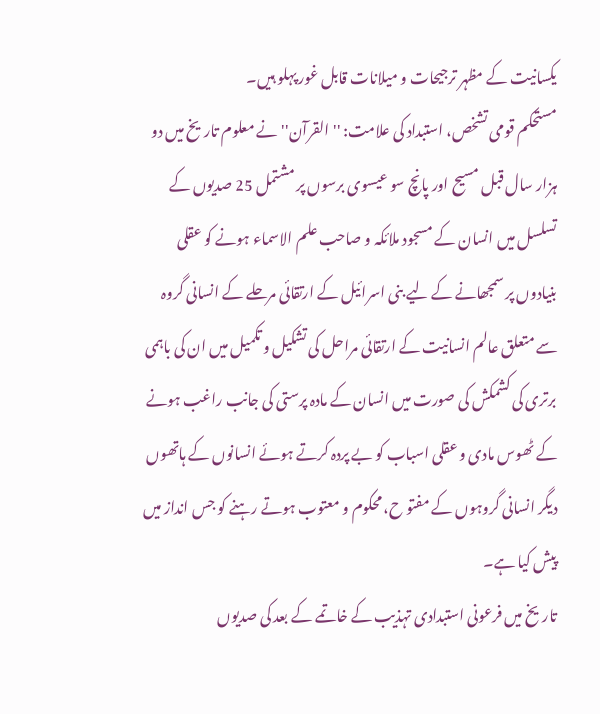یکسانیت کے مظہر ترجیحات و میلانات قابل غور پہلو ہیں۔
مستحکم قومی تشخص، استبداد کی علامت: ''القرآن'' نے معلوم تاریخ میں دو ہزار سال قبل مسیح اور پانچ سو عیسوی برسوں پر مشتمل 25 صدیوں کے تسلسل میں انسان کے مسجود ملائکہ و صاحب علم الاسماء ہونے کو عقلی بنیادوں پر سمجھانے کے لیے بنی اسرائیل کے ارتقائی مرحلے کے انسانی گروہ سے متعلق عالم انسانیت کے ارتقائی مراحل کی تشکیل و تکمیل میں ان کی باہمی برتری کی کشمکش کی صورت میں انسان کے مادہ پرستی کی جانب راغب ہونے کے ٹھوس مادی و عقلی اسباب کو بے پردہ کرتے ہوئے انسانوں کے ہاتھوں دیگر انسانی گروہوں کے مفتو ح، محکوم و معتوب ہوتے رہنے کو جس انداز میں پیش کیا ہے۔
تاریخ میں فرعونی استبدادی تہذیب کے خاتمے کے بعد کی صدیوں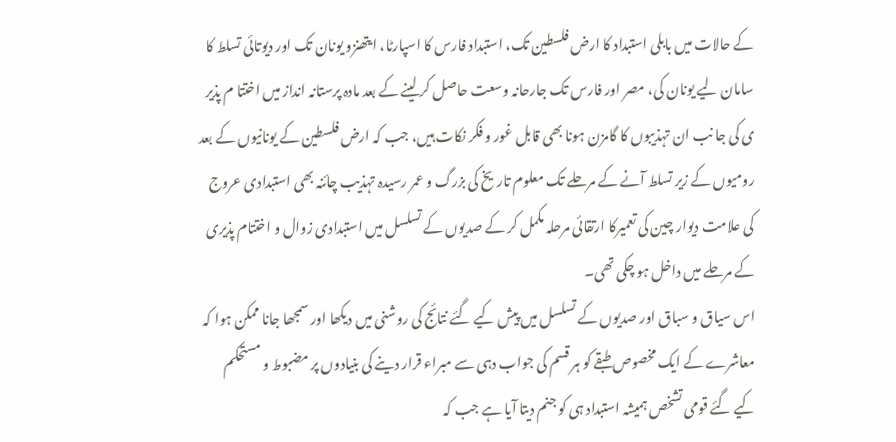کے حالات میں بابلی استبداد کا ارض فلسطین تک، استبداد فارس کا اسپارٹا، ایتھنزو یونان تک اور دیوتائی تسلط کا سامان لیے یونان کی، مصر اور فارس تک جارحانہ وسعت حاصل کر لینے کے بعد مادہ پرستانہ انداز میں اختتا م پذیر ی کی جا نب ان تہذیبوں کا گامزن ہونا بھی قابل غور و فکر نکات ہیں، جب کہ ارض فلسطین کے یونانیوں کے بعد رومیوں کے زیر تسلط آنے کے مرحلے تک معلوم تاریخ کی بزرگ و عمر رسیدہ تہذیب چائنہ بھی استبدادی عروج کی علامت دیوار چین کی تعمیرکا ارتقائی مرحلہ مکمل کر کے صدیوں کے تسلسل میں استبدادی زوال و اختتام پذیری کے مرحلے میں داخل ہو چکی تھی۔
اس سیاق و سباق اور صدیوں کے تسلسل میں پیش کیے گئے نتائج کی روشنی میں دیکھا اور سمجھا جانا ممکن ہوا کہ معاشرے کے ایک مخصوص طبقے کو ہر قسم کی جواب دہی سے مبراء قرار دینے کی بنیادوں پر مضبوط و مستحکم کیے گئے قومی تشخص ہمیشہ استبداد ہی کو جنم دیتا آیا ہے جب کہ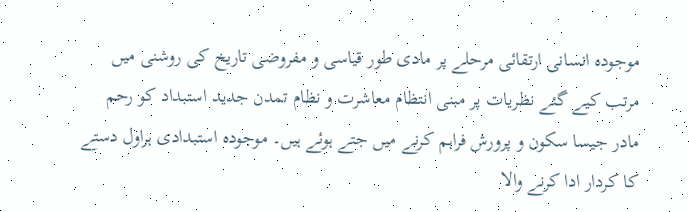موجودہ انسانی ارتقائی مرحلے پر مادی طور قیاسی و مفروضی تاریخ کی روشنی میں مرتب کیے گئے نظریات پر مبنی انتظام معاشرت و نظام تمدن جدید استبداد کو رحم مادر جیسا سکون و پرورش فراہم کرنے میں جتے ہوئے ہیں۔ موجودہ استبدادی ہراول دستے کا کردار ادا کرنے والا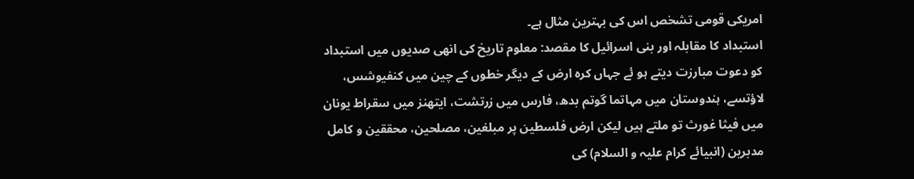امریکی قومی تشخص اس کی بہترین مثال ہے۔
استبداد کا مقابلہ اور بنی اسرائیل کا مقصد: معلوم تاریخ کی انھی صدیوں میں استبداد کو دعوت مبارزت دیتے ہو ئے جہاں کرہ ارض کے دیگر خطوں کے چین میں کنفیوشس، لاؤتسے، ہندوستان میں مہاتما گوتم بدھ، فارس میں زرتشت، ایتھنز میں سقراط یونان میں فیثا غورث تو ملتے ہیں لیکن ارض فلسطین پر مبلغین، مصلحین، محققین و کامل مدبرین (انبیائے کرام علیہ و السلام) کی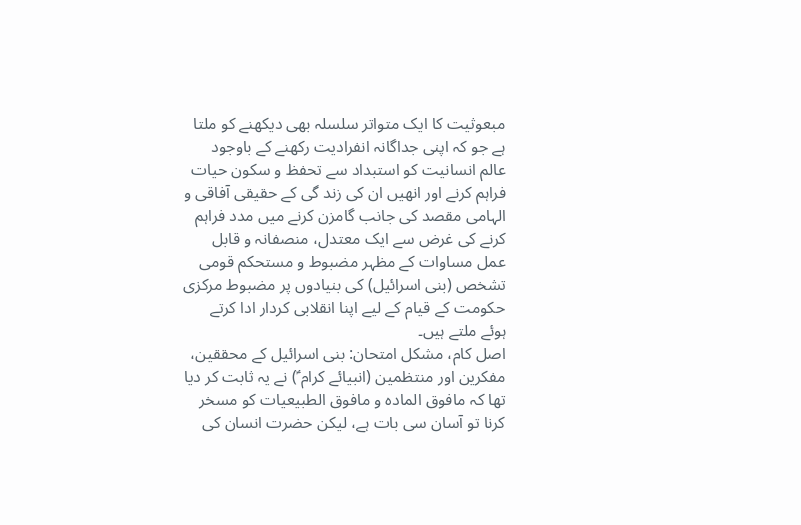مبعوثیت کا ایک متواتر سلسلہ بھی دیکھنے کو ملتا ہے جو کہ اپنی جداگانہ انفرادیت رکھنے کے باوجود عالم انسانیت کو استبداد سے تحفظ و سکون حیات فراہم کرنے اور انھیں ان کی زند گی کے حقیقی آفاقی و الہامی مقصد کی جانب گامزن کرنے میں مدد فراہم کرنے کی غرض سے ایک معتدل، منصفانہ و قابل عمل مساوات کے مظہر مضبوط و مستحکم قومی تشخص (بنی اسرائیل) کی بنیادوں پر مضبوط مرکزی حکومت کے قیام کے لیے اپنا انقلابی کردار ادا کرتے ہوئے ملتے ہیں۔
اصل کام، مشکل امتحان: بنی اسرائیل کے محققین، مفکرین اور منتظمین (انبیائے کرام ؑ) نے یہ ثابت کر دیا تھا کہ مافوق المادہ و مافوق الطبیعیات کو مسخر کرنا تو آسان سی بات ہے، لیکن حضرت انسان کی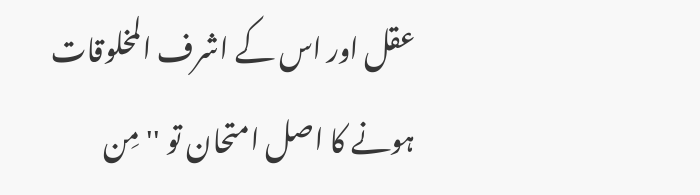عقل اور اس کے اشرف المخلوقات ہونے کا اصل امتحان تو ''مِن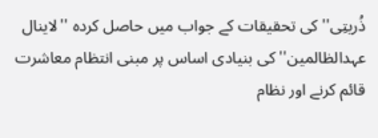ذُریتِی'' کی تحقیقات کے جواب میں حاصل کردہ ''لاینال عہدالظالمین'' کی بنیادی اساس پر مبنی انتظام معاشرت قائم کرنے اور نظام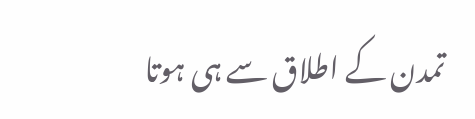تمدن کے اطلاق سے ہی ہوتا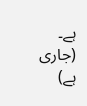ہے۔
(جاری ہے)